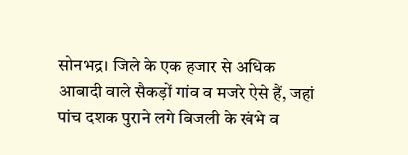सोनभद्र। जिले के एक हजार से अधिक आबादी वाले सैकड़ों गांव व मजरे ऐसे हैं, जहां पांच दशक पुराने लगे बिजली के खंभे व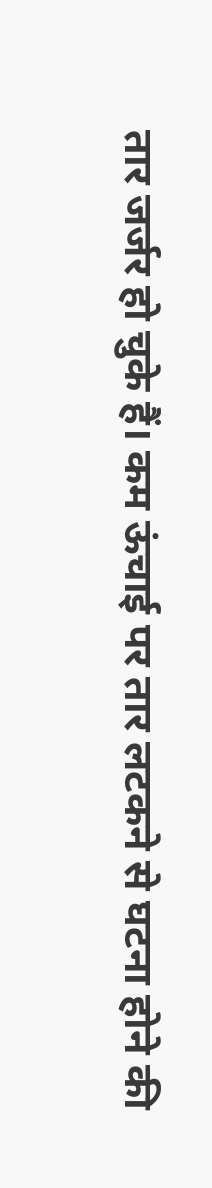तार जर्जर हो चुके हैं। कम ऊंचाई पर तार लटकने से घटना होने की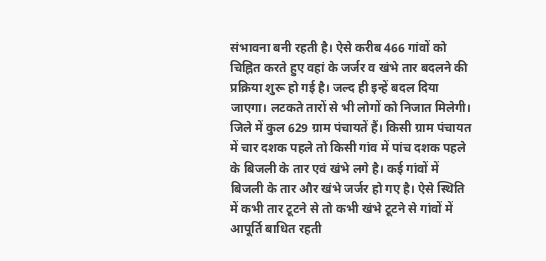संभावना बनी रहती है। ऐसे करीब 466 गांवों को चिह्नित करते हुए वहां के जर्जर व खंभे तार बदलने की प्रक्रिया शुरू हो गई है। जल्द ही इन्हें बदल दिया जाएगा। लटकते तारों से भी लोगों को निजात मिलेगी। जिले में कुल 629 ग्राम पंचायतें हैं। किसी ग्राम पंचायत में चार दशक पहले तो किसी गांव में पांच दशक पहले के बिजली के तार एवं खंभे लगे है। कई गांवों में बिजली के तार और खंभे जर्जर हो गए है। ऐसे स्थिति में कभी तार टूटने से तो कभी खंभे टूटने से गांवों में आपूर्ति बाधित रहती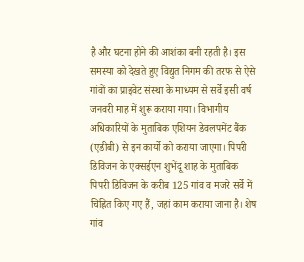है और घटना होने की आशंका बनी रहती है। इस समस्या को देखते हुए विद्युत निगम की तरफ से ऐसे गांवों का प्राइवेट संस्था के माध्यम से सर्वे इसी वर्ष जनवरी माह में शुरू कराया गया। विभागीय अधिकारियों के मुताबिक एशियन डेवलपमेंट बैंक (एडीबी) से इन कार्यो को कराया जाएगा। पिपरी डिविजन के एक्सईएन शुभेंदू शाह के मुताबिक पिपरी डिविजन के करीब 125 गांव व मजरे सर्वे में चिह्नित किए गए हैं, जहां काम कराया जाना है। शेष गांव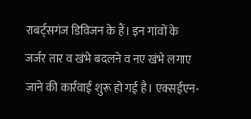राबर्ट्सगंज डिविजन के हैं। इन गांवों के जर्जर तार व खंभे बदलने व नए खंभे लगाए जाने की कार्रवाई शुरू हो गई है। एक्सईएन-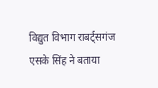विद्युत विभाग राबर्ट्सगंज एसके सिंह ने बताया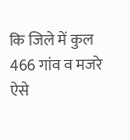कि जिले में कुल 466 गांव व मजरे ऐसे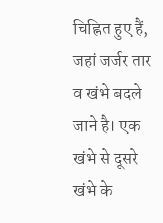चिह्नित हुए हैं, जहां जर्जर तार व खंभे बदले जाने है। एक खंभे से दूसरे खंभे के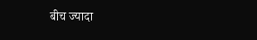बीच ज्यादा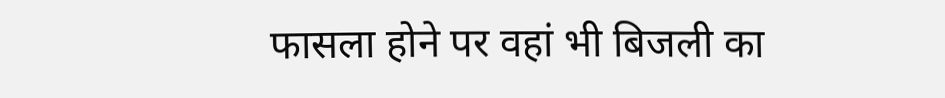फासला होने पर वहां भी बिजली का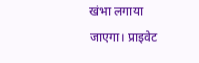खंभा लगाया जाएगा। प्राइवेट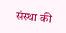संस्था की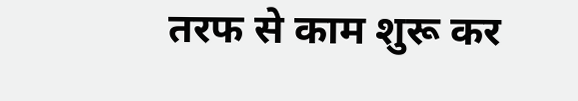तरफ से काम शुरू कर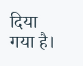दिया गया है।